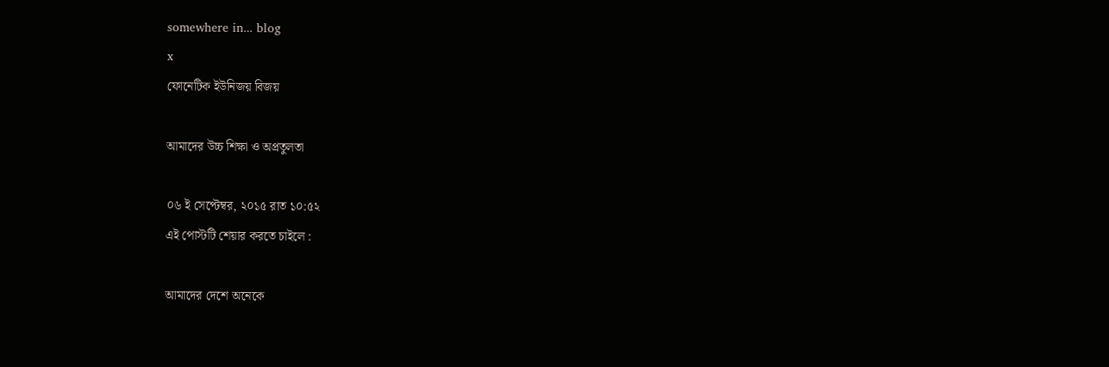somewhere in... blog
x
ফোনেটিক ইউনিজয় বিজয়

আমাদের উচ্চ শিক্ষা ও অপ্রতুলতা

০৬ ই সেপ্টেম্বর, ২০১৫ রাত ১০:৫২
এই পোস্টটি শেয়ার করতে চাইলে :

আমাদের দেশে অনেকে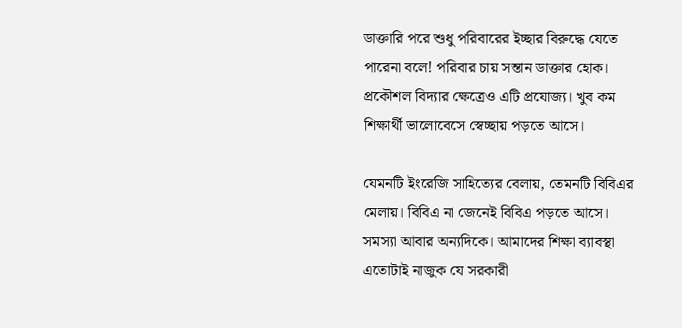ডাক্তারি পরে শুধু পরিবারের ইচ্ছার বিরুদ্ধে যেতে পারেনা বলে! পরিবার চায় সন্তান ডাক্তার হোক। প্রকৌশল বিদ্যার ক্ষেত্রেও এটি প্রযোজ্য। খুব কম শিক্ষার্থী ভালোবেসে স্বেচ্ছায় পড়তে আসে।

যেমনটি ইংরেজি সাহিত্যের বেলায়, তেমনটি বিবিএর মেলায়। বিবিএ না জেনেই বিবিএ পড়তে আসে। সমস্যা আবার অন্যদিকে। আমাদের শিক্ষা ব্যাবস্থা এতোটাই নাজুক যে সরকারী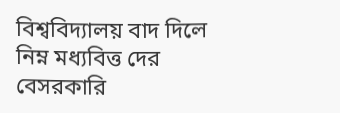বিশ্ববিদ্যালয় বাদ দিলে নিম্ন মধ্যবিত্ত দের বেসরকারি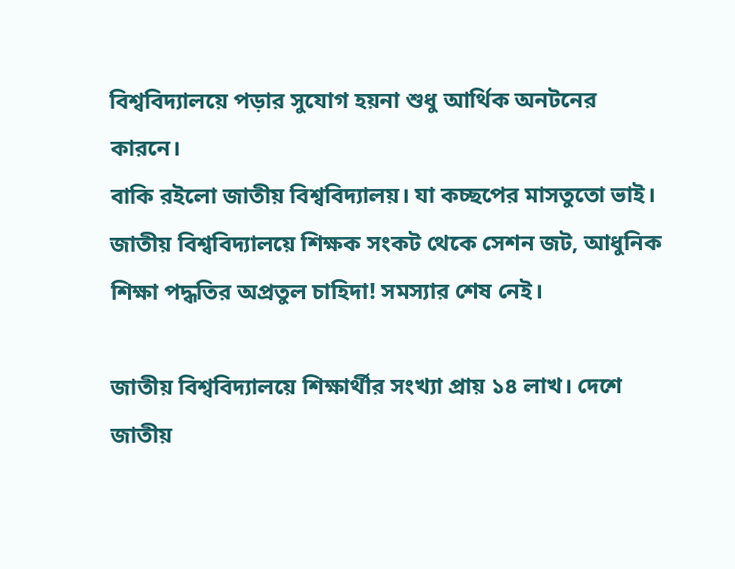বিশ্ববিদ্যালয়ে পড়ার সুযোগ হয়না শুধু আর্থিক অনটনের কারনে।
বাকি রইলো জাতীয় বিশ্ববিদ্যালয়। যা কচ্ছপের মাসতুতো ভাই। জাতীয় বিশ্ববিদ্যালয়ে শিক্ষক সংকট থেকে সেশন জট, আধুনিক শিক্ষা পদ্ধতির অপ্রতুল চাহিদা! সমস্যার শেষ নেই।

জাতীয় বিশ্ববিদ্যালয়ে শিক্ষার্থীর সংখ্যা প্রায় ১৪ লাখ। দেশে জাতীয়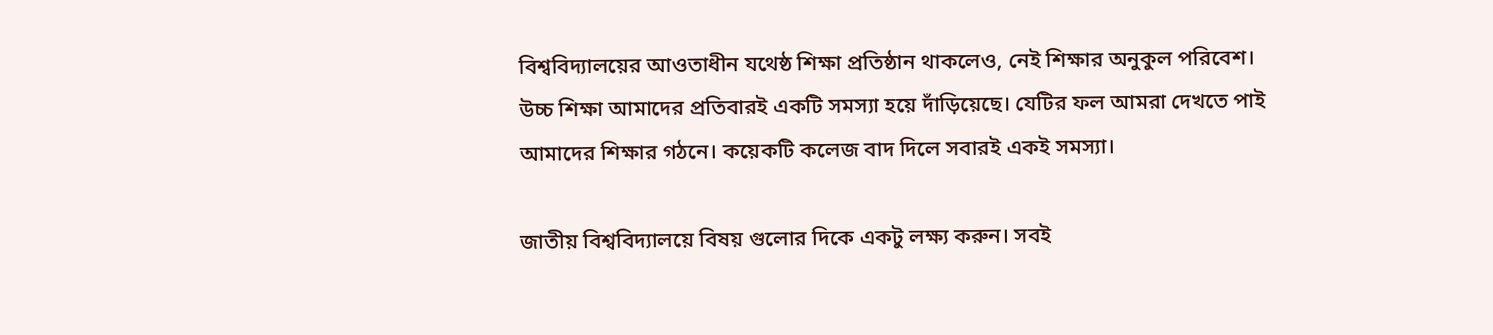বিশ্ববিদ্যালয়ের আওতাধীন যথেষ্ঠ শিক্ষা প্রতিষ্ঠান থাকলেও, নেই শিক্ষার অনুকুল পরিবেশ। উচ্চ শিক্ষা আমাদের প্রতিবারই একটি সমস্যা হয়ে দাঁড়িয়েছে। যেটির ফল আমরা দেখতে পাই আমাদের শিক্ষার গঠনে। কয়েকটি কলেজ বাদ দিলে সবারই একই সমস্যা।

জাতীয় বিশ্ববিদ্যালয়ে বিষয় গুলোর দিকে একটু লক্ষ্য করুন। সবই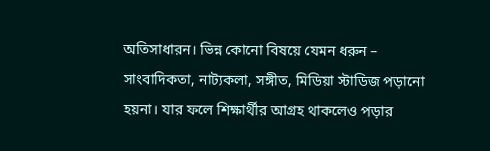অতিসাধারন। ভিন্ন কোনো বিষয়ে যেমন ধরুন – সাংবাদিকতা, নাট্যকলা, সঙ্গীত, মিডিয়া স্টাডিজ পড়ানো হয়না। যার ফলে শিক্ষার্থীর আগ্রহ থাকলেও পড়ার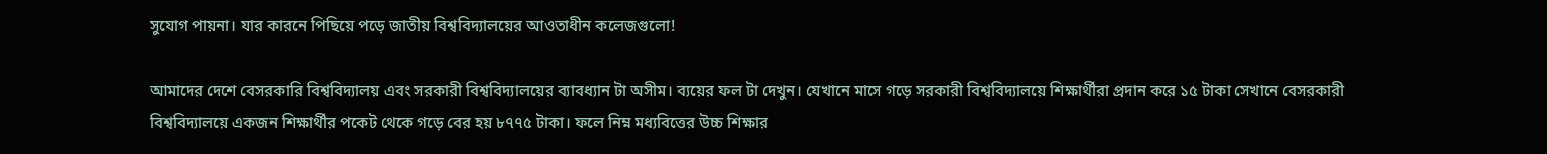সুযোগ পায়না। যার কারনে পিছিয়ে পড়ে জাতীয় বিশ্ববিদ্যালয়ের আওতাধীন কলেজগুলো!

আমাদের দেশে বেসরকারি বিশ্ববিদ্যালয় এবং সরকারী বিশ্ববিদ্যালয়ের ব্যাবধ্যান টা অসীম। ব্যয়ের ফল টা দেখুন। যেখানে মাসে গড়ে সরকারী বিশ্ববিদ্যালয়ে শিক্ষার্থীরা প্রদান করে ১৫ টাকা সেখানে বেসরকারী বিশ্ববিদ্যালয়ে একজন শিক্ষার্থীর পকেট থেকে গড়ে বের হয় ৮৭৭৫ টাকা। ফলে নিম্ন মধ্যবিত্তের উচ্চ শিক্ষার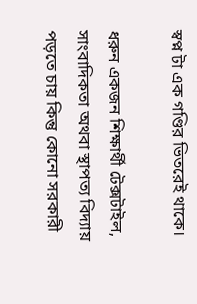স্বপ্ন টা এক গণ্ডির ভিতরেই থাকে।

ধরুন একজন শিক্ষার্থী টেক্সটাইল, সাংবাদিকতা অথবা স্থাপত্য বিদ্যায় পড়তে চায় কিন্তু কোনো সরকারী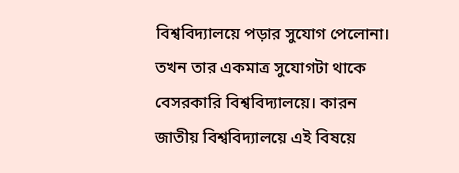বিশ্ববিদ্যালয়ে পড়ার সুযোগ পেলোনা। তখন তার একমাত্র সুযোগটা থাকে বেসরকারি বিশ্ববিদ্যালয়ে। কারন জাতীয় বিশ্ববিদ্যালয়ে এই বিষয়ে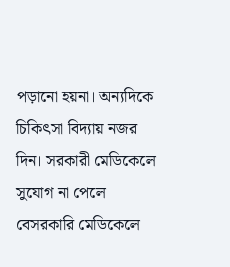পড়ানো হয়না। অন্যদিকে চিকিৎসা বিদ্যায় নজর দিন। সরকারী মেডিকেলে সুযোগ না পেলে বেসরকারি মেডিকেলে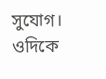সুযোগ।
ওদিকে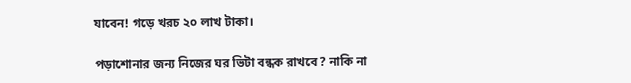যাবেন! গড়ে খরচ ২০ লাখ টাকা।

পড়াশোনার জন্য নিজের ঘর ভিটা বন্ধক রাখবে? নাকি না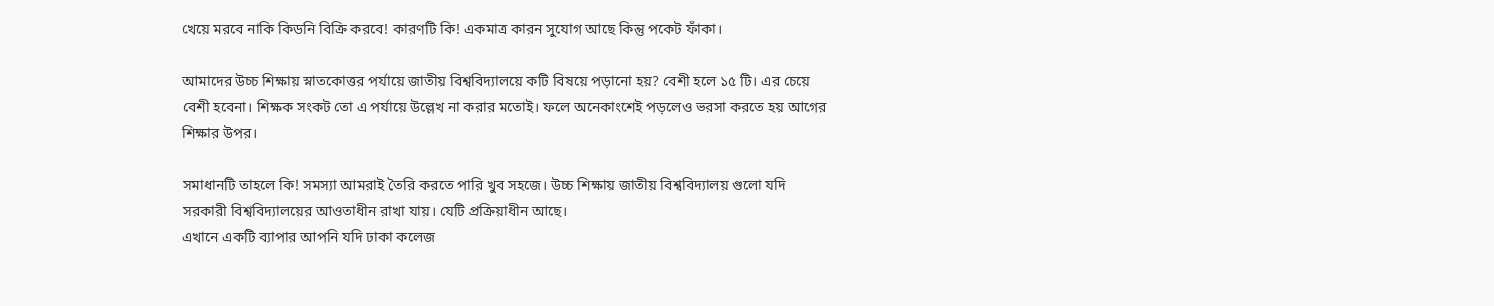খেয়ে মরবে নাকি কিডনি বিক্রি করবে! কারণটি কি! একমাত্র কারন সুযোগ আছে কিন্তু পকেট ফাঁকা।

আমাদের উচ্চ শিক্ষায় স্নাতকোত্তর পর্যায়ে জাতীয় বিশ্ববিদ্যালয়ে কটি বিষয়ে পড়ানো হয়? বেশী হলে ১৫ টি। এর চেয়ে বেশী হবেনা। শিক্ষক সংকট তো এ পর্যায়ে উল্লেখ না করার মতোই। ফলে অনেকাংশেই পড়লেও ভরসা করতে হয় আগের শিক্ষার উপর।

সমাধানটি তাহলে কি! সমস্যা আমরাই তৈরি করতে পারি খুব সহজে। উচ্চ শিক্ষায় জাতীয় বিশ্ববিদ্যালয় গুলো যদি সরকারী বিশ্ববিদ্যালয়ের আওতাধীন রাখা যায়। যেটি প্রক্রিয়াধীন আছে।
এখানে একটি ব্যাপার আপনি যদি ঢাকা কলেজ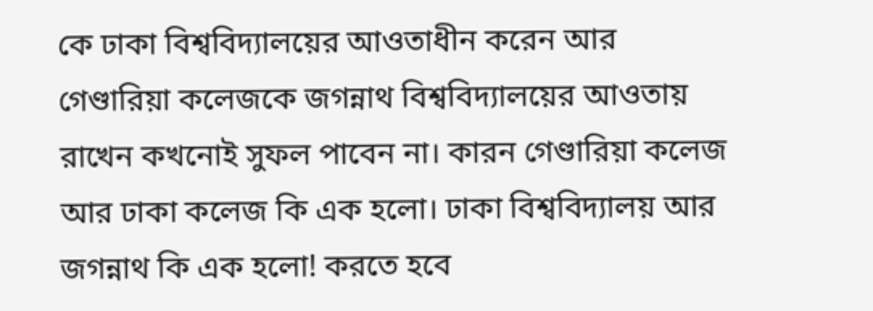কে ঢাকা বিশ্ববিদ্যালয়ের আওতাধীন করেন আর গেণ্ডারিয়া কলেজকে জগন্নাথ বিশ্ববিদ্যালয়ের আওতায় রাখেন কখনোই সুফল পাবেন না। কারন গেণ্ডারিয়া কলেজ আর ঢাকা কলেজ কি এক হলো। ঢাকা বিশ্ববিদ্যালয় আর জগন্নাথ কি এক হলো! করতে হবে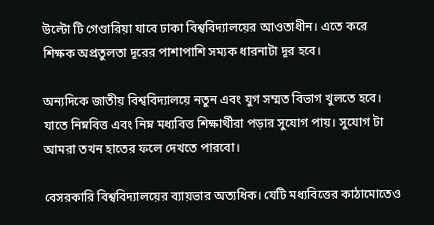উল্টো টি গেণ্ডারিয়া যাবে ঢাকা বিশ্ববিদ্যালয়ের আওতাধীন। এতে করে শিক্ষক অপ্রতুলতা দূরের পাশাপাশি সম্যক ধারনাটা দূর হবে।

অন্যদিকে জাতীয় বিশ্ববিদ্যালয়ে নতুন এবং যুগ সম্মত বিভাগ খুলতে হবে। যাতে নিম্নবিত্ত এবং নিম্ন মধ্যবিত্ত শিক্ষার্থীরা পড়ার সুযোগ পায়। সুযোগ টা আমরা তখন হাতের ফলে দেখতে পারবো।

বেসরকারি বিশ্ববিদ্যালয়ের ব্যায়ভার অত্যধিক। যেটি মধ্যবিত্তের কাঠামোতেও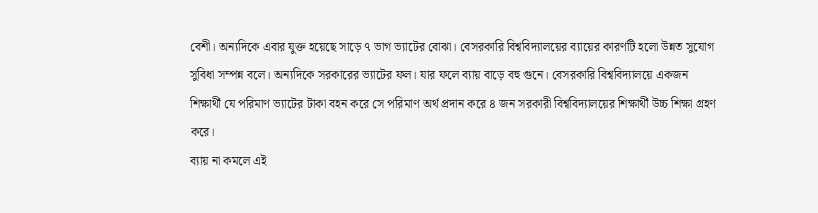বেশী। অন্যদিকে এবার যুক্ত হয়েছে সাড়ে ৭ ভাগ ভ্যাটের বোঝা। বেসরকারি বিশ্ববিদ্যালয়ের ব্যায়ের কারণটি হলো উন্নত সুযোগ সুবিধা সম্পন্ন বলে। অন্যদিকে সরকারের ভ্যাটের ফল। যার ফলে ব্যায় বাড়ে বহু গুনে। বেসরকারি বিশ্ববিদ্যালয়ে একজন শিক্ষার্থী যে পরিমাণ ভ্যাটের টাকা বহন করে সে পরিমাণ অর্থ প্রদান করে ৪ জন সরকারী বিশ্ববিদ্যালয়ের শিক্ষার্থী উচ্চ শিক্ষা গ্রহণ করে।
ব্যায় না কমলে এই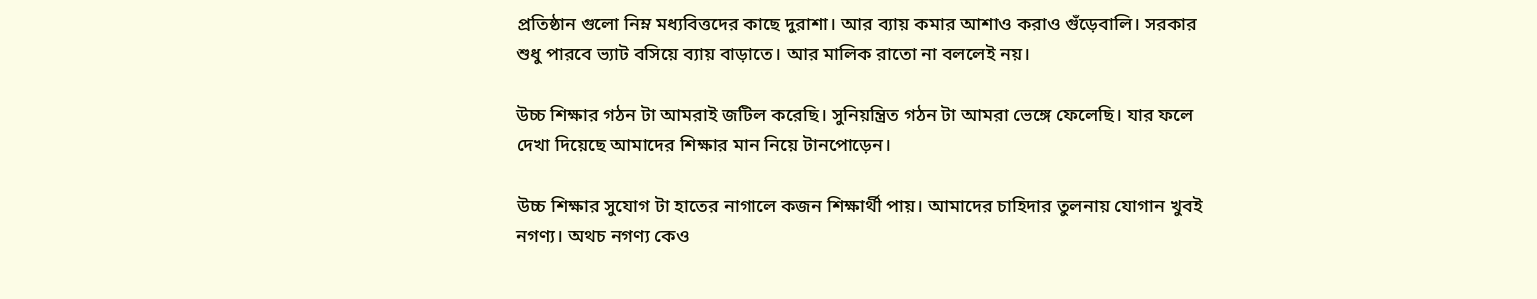প্রতিষ্ঠান গুলো নিম্ন মধ্যবিত্তদের কাছে দুরাশা। আর ব্যায় কমার আশাও করাও গুঁড়েবালি। সরকার শুধু পারবে ভ্যাট বসিয়ে ব্যায় বাড়াতে। আর মালিক রাতো না বললেই নয়।

উচ্চ শিক্ষার গঠন টা আমরাই জটিল করেছি। সুনিয়ন্ত্রিত গঠন টা আমরা ভেঙ্গে ফেলেছি। যার ফলে দেখা দিয়েছে আমাদের শিক্ষার মান নিয়ে টানপোড়েন।

উচ্চ শিক্ষার সুযোগ টা হাতের নাগালে কজন শিক্ষার্থী পায়। আমাদের চাহিদার তুলনায় যোগান খুবই নগণ্য। অথচ নগণ্য কেও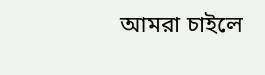আমরা চাইলে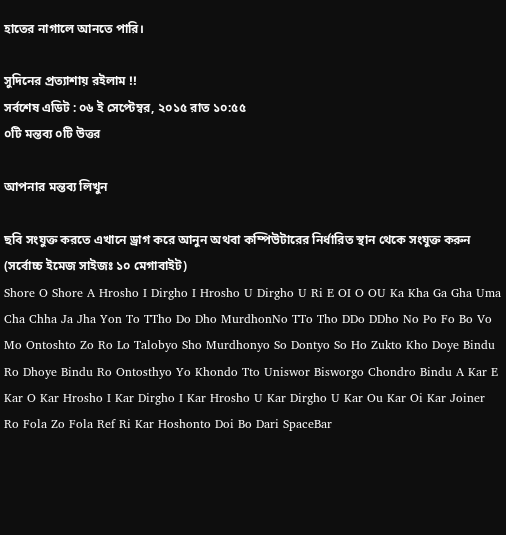হাতের নাগালে আনতে পারি।

সুদিনের প্রত্যাশায় রইলাম !!
সর্বশেষ এডিট : ০৬ ই সেপ্টেম্বর, ২০১৫ রাত ১০:৫৫
০টি মন্তব্য ০টি উত্তর

আপনার মন্তব্য লিখুন

ছবি সংযুক্ত করতে এখানে ড্রাগ করে আনুন অথবা কম্পিউটারের নির্ধারিত স্থান থেকে সংযুক্ত করুন (সর্বোচ্চ ইমেজ সাইজঃ ১০ মেগাবাইট)
Shore O Shore A Hrosho I Dirgho I Hrosho U Dirgho U Ri E OI O OU Ka Kha Ga Gha Uma Cha Chha Ja Jha Yon To TTho Do Dho MurdhonNo TTo Tho DDo DDho No Po Fo Bo Vo Mo Ontoshto Zo Ro Lo Talobyo Sho Murdhonyo So Dontyo So Ho Zukto Kho Doye Bindu Ro Dhoye Bindu Ro Ontosthyo Yo Khondo Tto Uniswor Bisworgo Chondro Bindu A Kar E Kar O Kar Hrosho I Kar Dirgho I Kar Hrosho U Kar Dirgho U Kar Ou Kar Oi Kar Joiner Ro Fola Zo Fola Ref Ri Kar Hoshonto Doi Bo Dari SpaceBar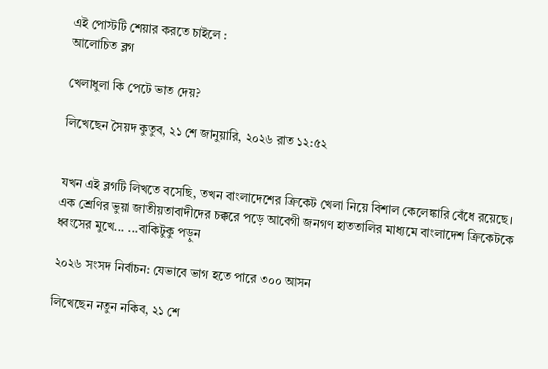এই পোস্টটি শেয়ার করতে চাইলে :
আলোচিত ব্লগ

খেলাধুলা কি পেটে ভাত দেয়?

লিখেছেন সৈয়দ কুতুব, ২১ শে জানুয়ারি, ২০২৬ রাত ১২:৫২


যখন এই ব্লগটি লিখতে বসেছি, তখন বাংলাদেশের ক্রিকেট খেলা নিয়ে বিশাল কেলেঙ্কারি বেঁধে রয়েছে। এক শ্রেণির ভুয়া জাতীয়তাবাদীদের চক্করে পড়ে আবেগী জনগণ হাততালির মাধ্যমে বাংলাদেশ ক্রিকেটকে ধ্বংসের মুখে... ...বাকিটুকু পড়ুন

২০২৬ সংসদ নির্বাচন: যেভাবে ভাগ হতে পারে ৩০০ আসন

লিখেছেন নতুন নকিব, ২১ শে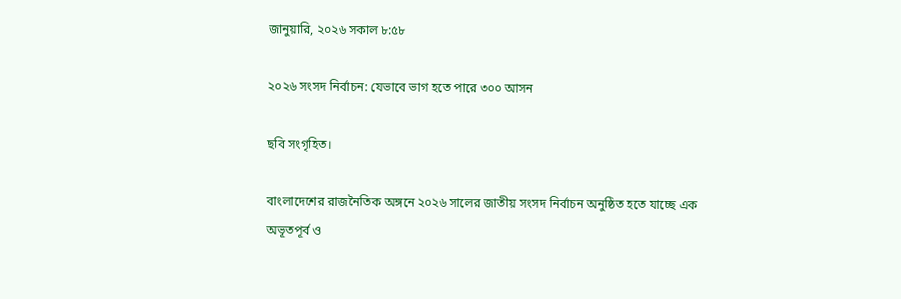জানুয়ারি, ২০২৬ সকাল ৮:৫৮

২০২৬ সংসদ নির্বাচন: যেভাবে ভাগ হতে পারে ৩০০ আসন

ছবি সংগৃহিত।

বাংলাদেশের রাজনৈতিক অঙ্গনে ২০২৬ সালের জাতীয় সংসদ নির্বাচন অনুষ্ঠিত হতে যাচ্ছে এক অভূতপূর্ব ও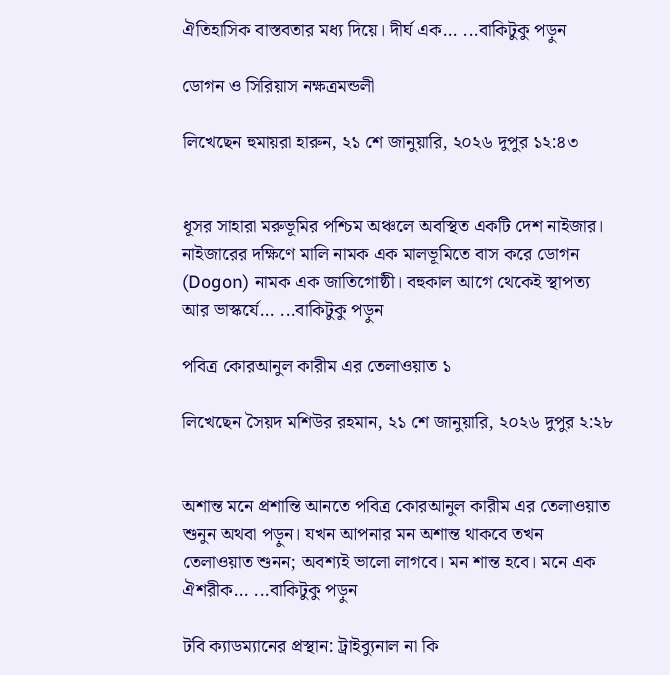ঐতিহাসিক বাস্তবতার মধ্য দিয়ে। দীর্ঘ এক... ...বাকিটুকু পড়ুন

ডোগন ও সিরিয়াস নক্ষত্রমন্ডলী

লিখেছেন হুমায়রা হারুন, ২১ শে জানুয়ারি, ২০২৬ দুপুর ১২:৪৩


ধূসর সাহারা মরুভূমির পশ্চিম অঞ্চলে অবস্থিত একটি দেশ নাইজার। নাইজারের দক্ষিণে মালি নামক এক মালভূমিতে বাস করে ডোগন (Dogon) নামক এক জাতিগোষ্ঠী। বহুকাল আগে থেকেই স্থাপত্য আর ভাস্কর্যে... ...বাকিটুকু পড়ুন

পবিত্র কোরআনুল কারীম এর তেলাওয়াত ১

লিখেছেন সৈয়দ মশিউর রহমান, ২১ শে জানুয়ারি, ২০২৬ দুপুর ২:২৮


অশান্ত মনে প্রশান্তি আনতে পবিত্র কোরআনুল কারীম এর তেলাওয়াত শুনুন অথবা পড়ুন। যখন আপনার মন অশান্ত থাকবে তখন তেলাওয়াত শুনন; অবশ্যই ভালো লাগবে। মন শান্ত হবে। মনে এক ঐশরীক... ...বাকিটুকু পড়ুন

টবি ক্যাডম্যানের প্রস্থান: ট্রাইব্যুনাল না কি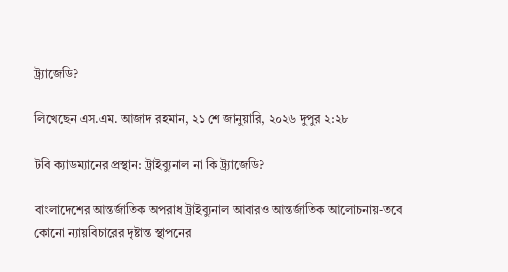ট্র্যাজেডি?

লিখেছেন এস.এম. আজাদ রহমান, ২১ শে জানুয়ারি, ২০২৬ দুপুর ২:২৮

টবি ক্যাডম্যানের প্রস্থান: ট্রাইব্যুনাল না কি ট্র্যাজেডি?

বাংলাদেশের আন্তর্জাতিক অপরাধ ট্রাইব্যুনাল আবারও আন্তর্জাতিক আলোচনায়-তবে কোনো ন্যায়বিচারের দৃষ্টান্ত স্থাপনের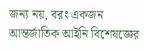জন্য নয়, বরং একজন আন্তর্জাতিক আইনি বিশেষজ্ঞের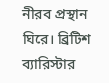নীরব প্রস্থান ঘিরে। ব্রিটিশ ব্যারিস্টার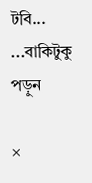টবি... ...বাকিটুকু পড়ুন

×